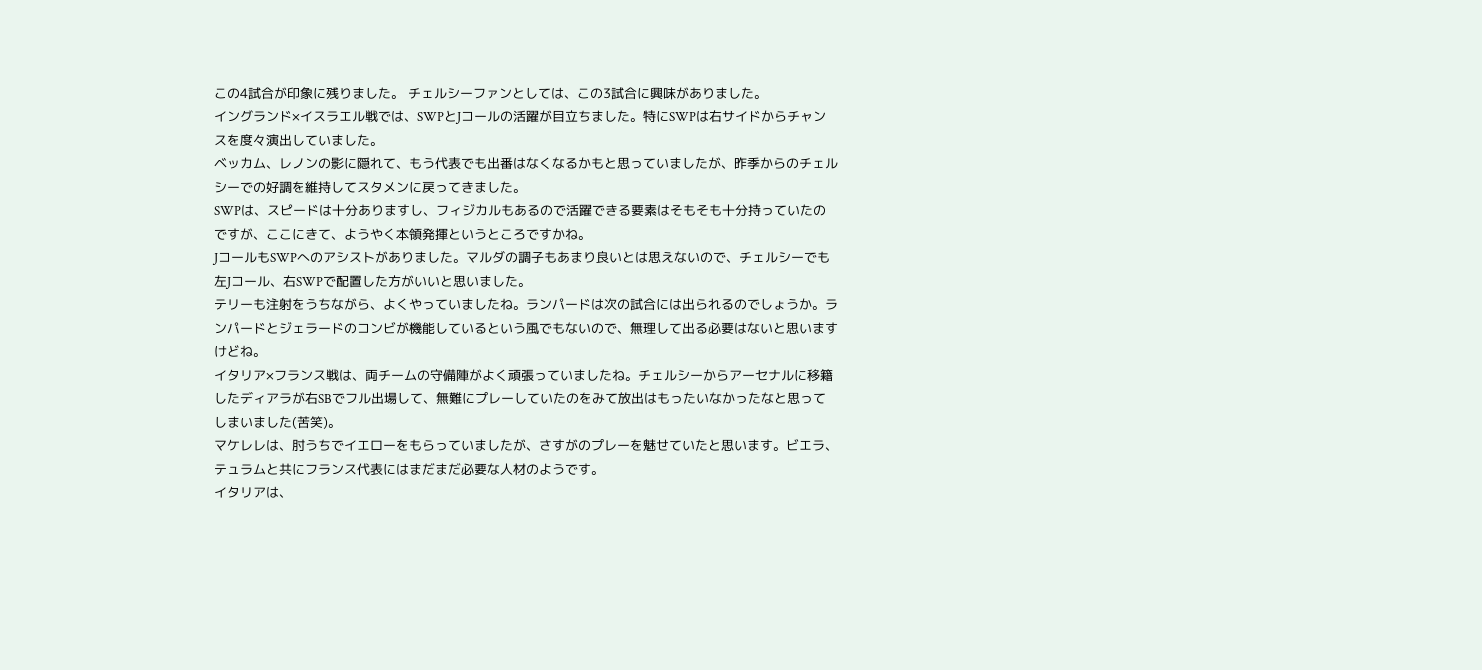この4試合が印象に残りました。 チェルシーファンとしては、この3試合に興味がありました。
イングランド×イスラエル戦では、SWPとJコールの活躍が目立ちました。特にSWPは右サイドからチャンスを度々演出していました。
ベッカム、レノンの影に隠れて、もう代表でも出番はなくなるかもと思っていましたが、昨季からのチェルシーでの好調を維持してスタメンに戻ってきました。
SWPは、スピードは十分ありますし、フィジカルもあるので活躍できる要素はそもそも十分持っていたのですが、ここにきて、ようやく本領発揮というところですかね。
JコールもSWPへのアシストがありました。マルダの調子もあまり良いとは思えないので、チェルシーでも左Jコール、右SWPで配置した方がいいと思いました。
テリーも注射をうちながら、よくやっていましたね。ランパードは次の試合には出られるのでしょうか。ランパードとジェラードのコンビが機能しているという風でもないので、無理して出る必要はないと思いますけどね。
イタリア×フランス戦は、両チームの守備陣がよく頑張っていましたね。チェルシーからアーセナルに移籍したディアラが右SBでフル出場して、無難にプレーしていたのをみて放出はもったいなかったなと思ってしまいました(苦笑)。
マケレレは、肘うちでイエローをもらっていましたが、さすがのプレーを魅せていたと思います。ビエラ、テュラムと共にフランス代表にはまだまだ必要な人材のようです。
イタリアは、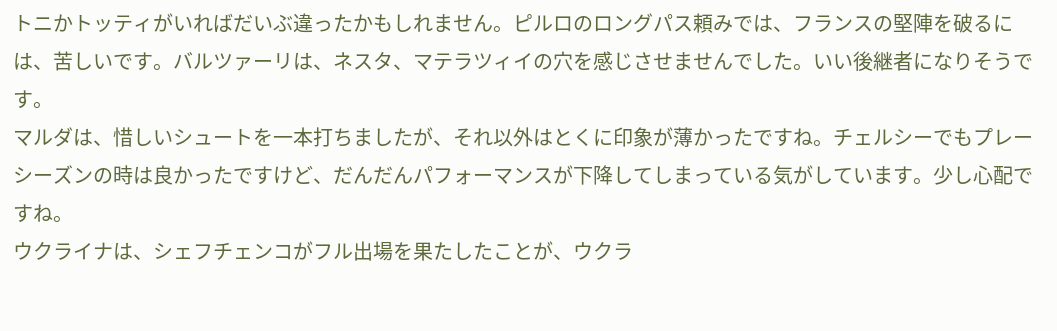トニかトッティがいればだいぶ違ったかもしれません。ピルロのロングパス頼みでは、フランスの堅陣を破るには、苦しいです。バルツァーリは、ネスタ、マテラツィイの穴を感じさせませんでした。いい後継者になりそうです。
マルダは、惜しいシュートを一本打ちましたが、それ以外はとくに印象が薄かったですね。チェルシーでもプレーシーズンの時は良かったですけど、だんだんパフォーマンスが下降してしまっている気がしています。少し心配ですね。
ウクライナは、シェフチェンコがフル出場を果たしたことが、ウクラ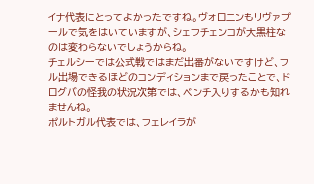イナ代表にとってよかったですね。ヴォロニンもリヴァプールで気をはいていますが、シェフチェンコが大黒柱なのは変わらないでしょうからね。
チェルシーでは公式戦ではまだ出番がないですけど、フル出場できるほどのコンディションまで戻ったことで、ドログバの怪我の状況次第では、ベンチ入りするかも知れませんね。
ポルトガル代表では、フェレイラが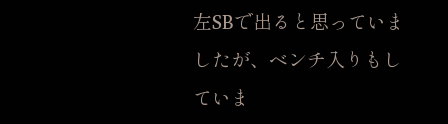左SBで出ると思っていましたが、ベンチ入りもしていま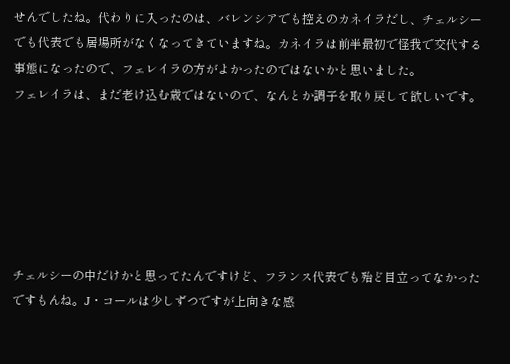せんでしたね。代わりに入ったのは、バレンシアでも控えのカネイラだし、チェルシーでも代表でも居場所がなくなってきていますね。カネイラは前半最初で怪我で交代する事態になったので、フェレイラの方がよかったのではないかと思いました。
フェレイラは、まだ老け込む歳ではないので、なんとか調子を取り戻して欲しいです。






チェルシーの中だけかと思ってたんですけど、フランス代表でも殆ど目立ってなかったですもんね。J・コールは少しずつですが上向きな感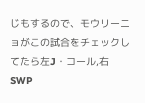じもするので、モウリーニョがこの試合をチェックしてたら左J・コール,右SWP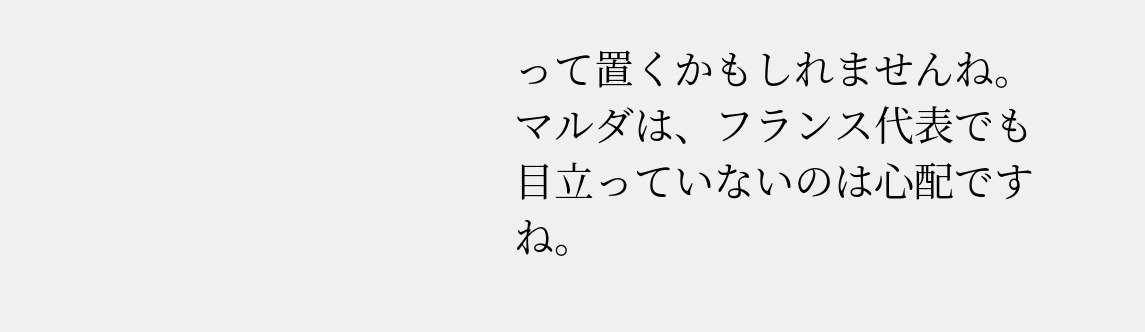って置くかもしれませんね。
マルダは、フランス代表でも目立っていないのは心配ですね。